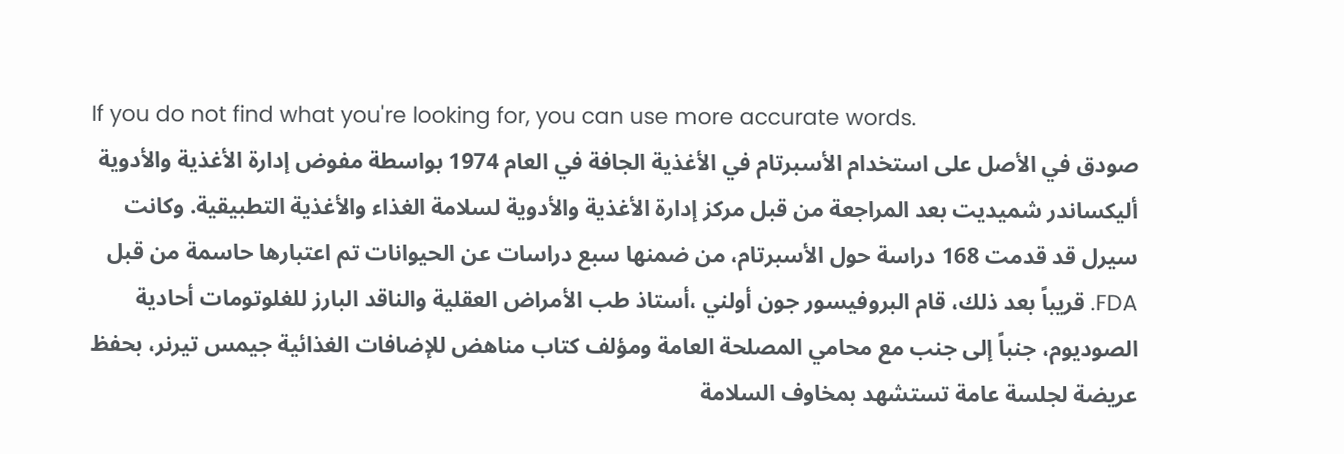If you do not find what you're looking for, you can use more accurate words.
صودق في الأصل على استخدام الأسبرتام في الأغذية الجافة في العام 1974 بواسطة مفوض إدارة الأغذية والأدوية أليكساندر شميديت بعد المراجعة من قبل مركز إدارة الأغذية والأدوية لسلامة الغذاء والأغذية التطبيقية. وكانت سيرل قد قدمت 168 دراسة حول الأسبرتام، من ضمنها سبع دراسات عن الحيوانات تم اعتبارها حاسمة من قبل FDA. قريباً بعد ذلك، قام البروفيسور جون أولني ،أستاذ طب الأمراض العقلية والناقد البارز للغلوتومات أحادية الصوديوم، جنباً إلى جنب مع محامي المصلحة العامة ومؤلف كتاب مناهض للإضافات الغذائية جيمس تيرنر، بحفظ عريضة لجلسة عامة تستشهد بمخاوف السلامة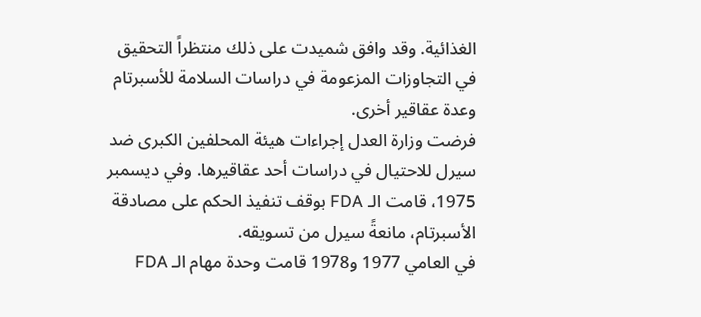الغذائية. وقد وافق شميدت على ذلك منتظراً التحقيق في التجاوزات المزعومة في دراسات السلامة للأسبرتام وعدة عقاقير أخرى.
فرضت وزارة العدل إجراءات هيئة المحلفين الكبرى ضد سيرل للاحتيال في دراسات أحد عقاقيرها. وفي ديسمبر 1975، قامت الـ FDA بوقف تنفيذ الحكم على مصادقة الأسبرتام، مانعةً سيرل من تسويقه.
في العامي 1977 و1978 قامت وحدة مهام الـ FDA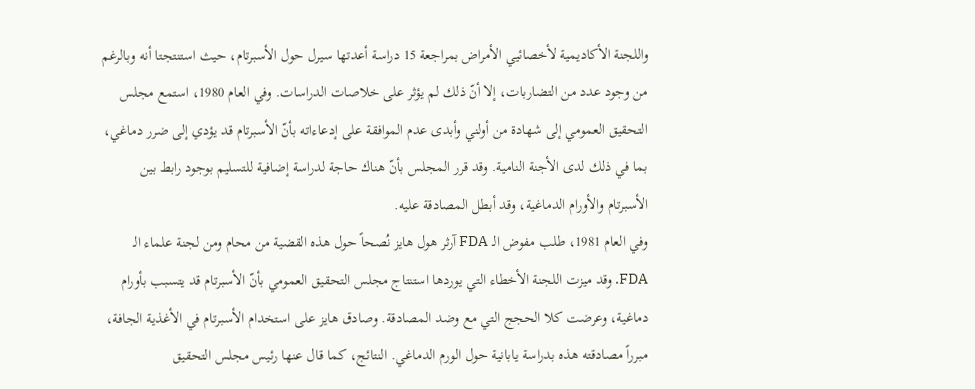واللجنة الأكاديمية لأخصائيي الأمراض بمراجعة 15 دراسة أعدتها سيرل حول الأسبرتام، حيث استنتجتا أنه وبالرغم من وجود عدد من التضاربات، إلا أنّ ذلك لم يؤثر على خلاصات الدراسات. وفي العام 1980، استمع مجلس التحقيق العمومي إلى شهادة من أولني وأبدى عدم الموافقة على إدعاءاته بأنّ الأسبرتام قد يؤدي إلى ضرر دماغي، بما في ذلك لدى الأجنة النامية. وقد قرر المجلس بأنّ هناك حاجة لدراسة إضافية للتسليم بوجود رابط بين الأسبرتام والأورام الدماغية، وقد أبطل المصادقة عليه.
وفي العام 1981، طلب مفوض الـ FDA آرثر هول هايز نُصحاً حول هذه القضية من محام ومن لجنة علماء الـ FDA. وقد ميزت اللجنة الأخطاء التي يوردها استنتاج مجلس التحقيق العمومي بأنّ الأسبرتام قد يتسبب بأورام دماغية، وعرضت كلا الحجج التي مع وضد المصادقة. وصادق هايز على استخدام الأسبرتام في الأغذية الجافة، مبرراً مصادقته هذه بدراسة يابانية حول الورم الدماغي. النتائج، كما قال عنها رئيس مجلس التحقيق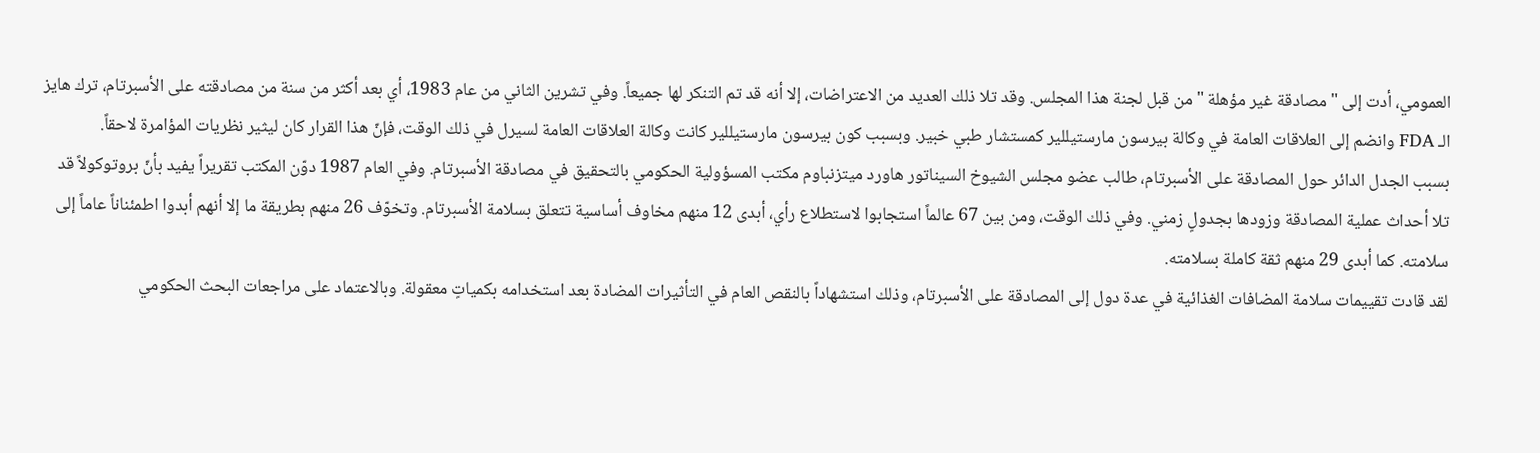العمومي، أدت إلى " مصادقة غير مؤهلة " من قبل لجنة هذا المجلس. وقد تلا ذلك العديد من الاعتراضات، إلا أنه قد تم التنكر لها جميعاً. وفي تشرين الثاني من عام 1983، أي بعد أكثر من سنة من مصادقته على الأسبرتام، ترك هايز الـ FDA وانضم إلى العلاقات العامة في وكالة بيرسون مارستيللير كمستشار طبي خبير. وبسبب كون بيرسون مارستيللير كانت وكالة العلاقات العامة لسيرل في ذلك الوقت، فإنّ هذا القرار كان ليثير نظريات المؤامرة لاحقاً.
بسبب الجدل الدائر حول المصادقة على الأسبرتام، طالب عضو مجلس الشيوخ السيناتور هاورد ميتزنباوم مكتب المسؤولية الحكومي بالتحقيق في مصادقة الأسبرتام. وفي العام 1987 دوّن المكتب تقريراً يفيد بأنّ بروتوكولاً قد تلا أحداث عملية المصادقة وزودها بجدولٍ زمني. وفي ذلك الوقت، ومن بين 67 عالماً استجابوا لاستطلاع رأي، أبدى 12 منهم مخاوف أساسية تتعلق بسلامة الأسبرتام. وتخوّف 26 منهم بطريقة ما إلا أنهم أبدوا اطمئناناً عاماً إلى سلامته. كما أبدى 29 منهم ثقة كاملة بسلامته.
لقد قادت تقييمات سلامة المضافات الغذائية في عدة دول إلى المصادقة على الأسبرتام، وذلك استشهاداً بالنقص العام في التأثيرات المضادة بعد استخدامه بكمياتٍ معقولة. وبالاعتماد على مراجعات البحث الحكومي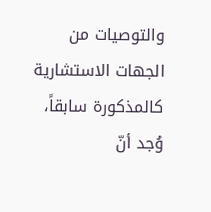والتوصيات من الجهات الاستشارية كالمذكورة سابقاً، وُجد أنّ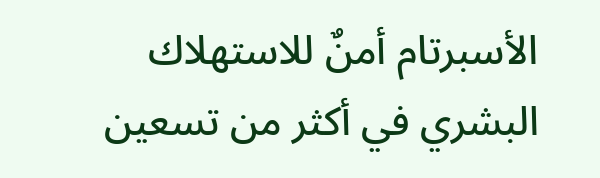الأسبرتام أمنٌ للاستهلاك البشري في أكثر من تسعين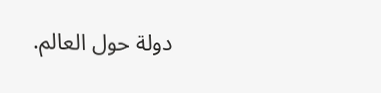دولة حول العالم.